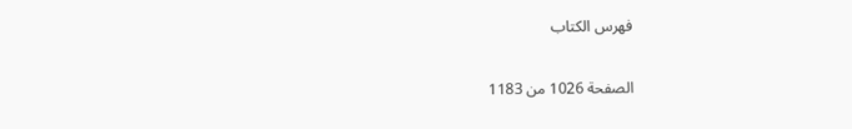فهرس الكتاب

الصفحة 1026 من 1183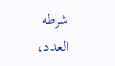شرطه العدد،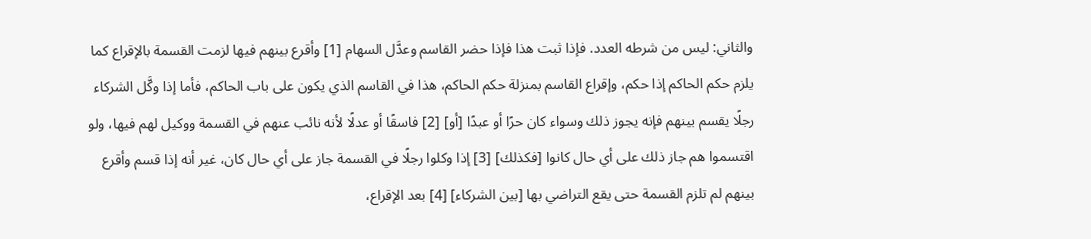والثاني: ليس من شرطه العدد. فإذا ثبت هذا فإذا حضر القاسم وعدَّل السهام [1] وأقرع بينهم فيها لزمت القسمة بالإقراع كما يلزم حكم الحاكم إذا حكم، وإقراع القاسم بمنزلة حكم الحاكم، هذا في القاسم الذي يكون على باب الحاكم، فأما إذا وكَّل الشركاء رجلًا يقسم بينهم فإنه يجوز ذلك وسواء كان حرًا أو عبدًا [أو] [2] فاسقًا أو عدلًا لأنه نائب عنهم في القسمة ووكيل لهم فيها، ولو اقتسموا هم جاز ذلك على أي حال كانوا [فكذلك] [3] إذا وكلوا رجلًا في القسمة جاز على أي حال كان، غير أنه إذا قسم وأقرع بينهم لم تلزم القسمة حتى يقع التراضي بها [بين الشركاء] [4] بعد الإقراع،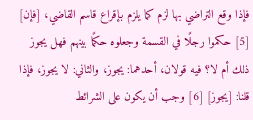فإذا وقع التراضي بها لزم كما يلزم بإقراع قاسم القاضي، [فإن] [5] حكموا رجلًا في القسمة وجعلوه حكمًا بينهم فهل يجوز ذلك أم لا؟ فيه قولان، أحدهما: يجوز، والثاني: لا يجوز، فإذا قلنا: [يجوز] [6] وجب أن يكون على الشرائط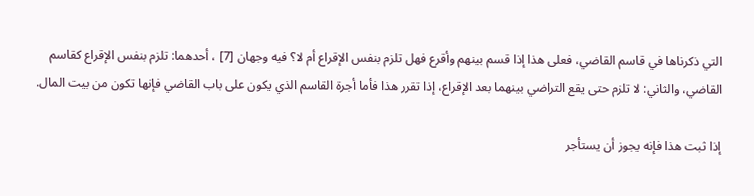التي ذكرناها في قاسم القاضي، فعلى هذا إذا قسم بينهم وأقرع فهل تلزم بنفس الإقراع أم لا؟ فيه وجهان [7] ، أحدهما: تلزم بنفس الإقراع كقاسم القاضي، والثاني: لا تلزم حتى يقع التراضي بينهما بعد الإقراع، إذا تقرر هذا فأما أجرة القاسم الذي يكون على باب القاضي فإنها تكون من بيت المال.

إذا ثبت هذا فإنه يجوز أن يستأجر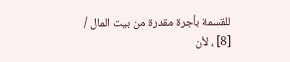للقسمة بأجرة مقدرة من بيت المال / [8] ، لأن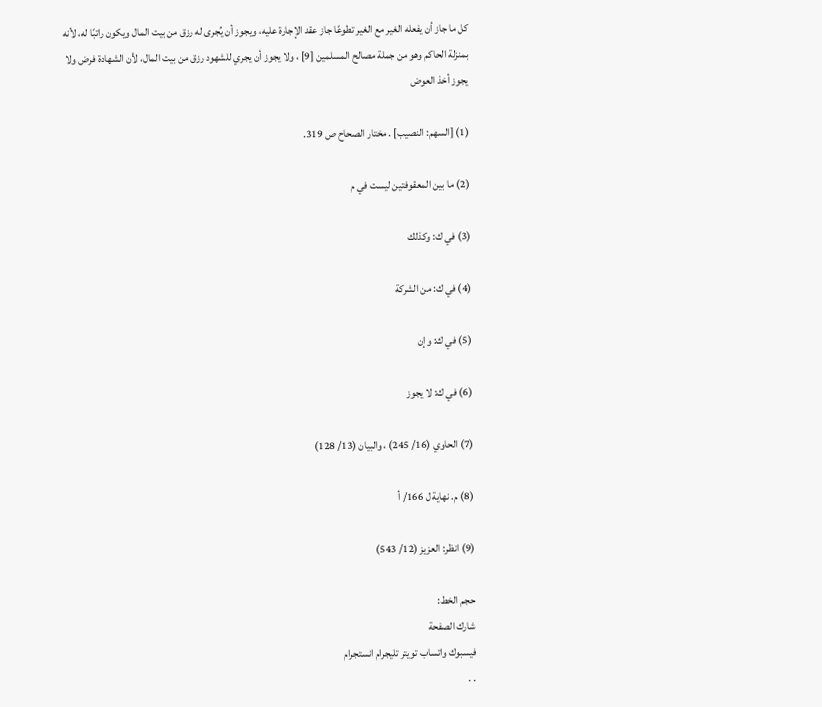كل ما جاز أن يفعله الغير مع الغير تطوعًا جاز عقد الإجارة عليه، ويجوز أن يُجرى له رزق من بيت المال ويكون راتبًا له، لأنه بمنزلة الحاكم وهو من جملة مصالح المسلمين [9] ، ولا يجوز أن يجري للشهود رزق من بيت المال، لأن الشهادة فرض ولا يجوز أخذ العوض

(1) [السهم: النصيب] . مختار الصحاح ص 319.

(2) ما بين المعقوفتين ليست في م

(3) في ك: وكذلك

(4) في ك: من الشركة

(5) في ك: وإن

(6) في ك: لا يجوز

(7) الحاوي (16/ 245) ، والبيان (13/ 128)

(8) م. نهاية ل 166/ أ

(9) انظر: العزيز (12/ 543)

حجم الخط:
شارك الصفحة
فيسبوك واتساب تويتر تليجرام انستجرام
. .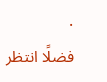.
فضلًا انتظر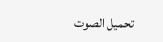تحميل الصوت